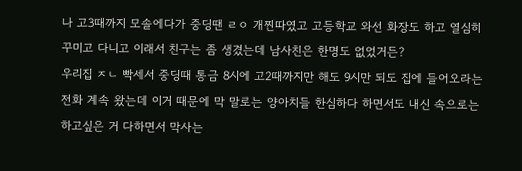나 고3때까지 모솔에다가 중딩땐 ㄹㅇ 개찐따였고 고등학교 와선 화장도 하고 열심히 꾸미고 다니고 이래서 친구는 좀 생겼는데 남사친은 한명도 없었거든?
우리집 ㅈㄴ 빡세서 중딩때 통금 8시에 고2때까지만 해도 9시만 되도 집에 들어오라는 전화 계속 왔는데 이거 때문에 막 말로는 양아치들 한심하다 하면서도 내신 속으로는 하고싶은 거 다하면서 막사는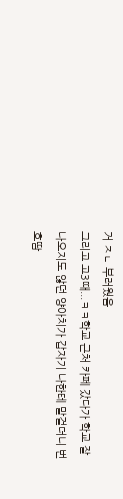거 ㅈㄴ 부러웠음
그리고 고3때...ㅋㅋ학교 근처 카페 갔다가 학교 잘 나오지도 않던 양아치가 갑자기 나한테 말걸더니 번호땀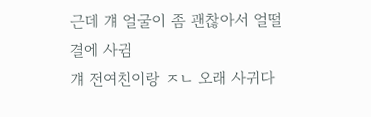근데 걔 얼굴이 좀 괜찮아서 얼떨결에 사귐
걔 전여친이랑 ㅈㄴ 오래 사귀다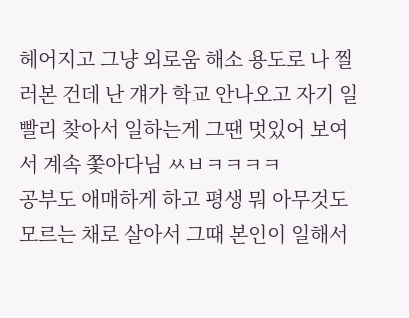헤어지고 그냥 외로움 해소 용도로 나 찔러본 건데 난 걔가 학교 안나오고 자기 일 빨리 찾아서 일하는게 그땐 멋있어 보여서 계속 쫓아다님 ㅆㅂㅋㅋㅋㅋ
공부도 애매하게 하고 평생 뭐 아무것도 모르는 채로 살아서 그때 본인이 일해서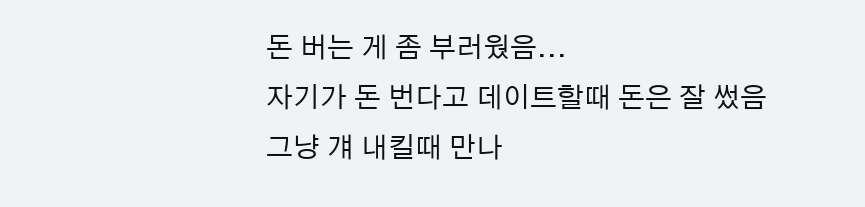돈 버는 게 좀 부러웠음...
자기가 돈 번다고 데이트할때 돈은 잘 썼음
그냥 걔 내킬때 만나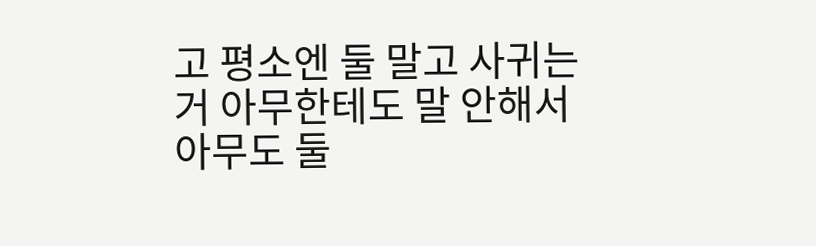고 평소엔 둘 말고 사귀는 거 아무한테도 말 안해서 아무도 둘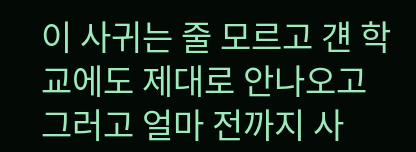이 사귀는 줄 모르고 걘 학교에도 제대로 안나오고
그러고 얼마 전까지 사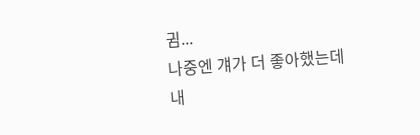귐...
나중엔 걔가 더 좋아했는데 내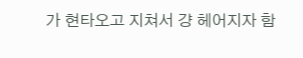가 현타오고 지쳐서 걍 헤어지자 함